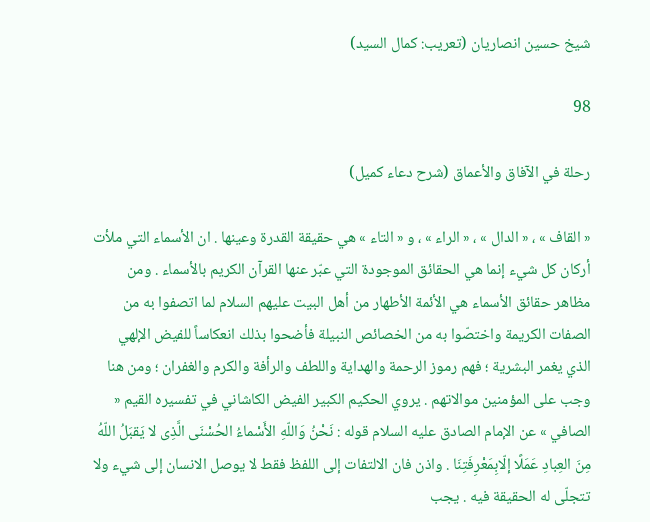شيخ حسين انصاريان (تعريب: كمال السيد)

98

رحلة في الآفاق والأعماق (شرح دعاء كميل)

« القاف » ، « الدال » ، « الراء » ، و « التاء » هي حقيقة القدرة وعينها . ان الأسماء التي ملأت أركان كل شيء إنما هي الحقائق الموجودة التي عبّر عنها القرآن الكريم بالأسماء . ومن مظاهر حقائق الأسماء هي الأئمة الأطهار من أهل البيت عليهم السلام لما اتصفوا به من الصفات الكريمة واختصّوا به من الخصائص النبيلة فأضحوا بذلك انعكاساً للفيض الإلهي الذي يغمر البشرية ؛ فهم رموز الرحمة والهداية واللطف والرأفة والكرم والغفران ؛ ومن هنا وجب على المؤمنين موالاتهم . يروي الحكيم الكبير الفيض الكاشاني في تفسيره القيم « الصافي » عن الإمام الصادق عليه السلام قوله : نَحْنُ وَاللّهِ الأَسْماءُ الحُسْنَى الَّذِى لا يَقبَلُ اللّهُ مِنَ العِبادِ عَمَلًا إلّابِمَعْرِفَتِنَا . واذن فان الالتفات إلى اللفظ فقط لا يوصل الانسان إلى شيء ولا تتجلّى له الحقيقة فيه . يجب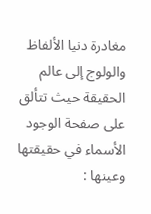مغادرة دنيا الألفاظ والولوج إلى عالم الحقيقة حيث تتألق على صفحة الوجود الأسماء في حقيقتها وعينها :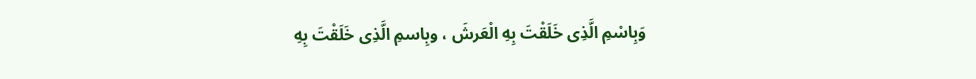وَبِاسْمِ الَّذِى خَلَقْتَ بِهِ الْعَرشَ ، وبِاسمِ الَّذِى خَلَقْتَ بِهِ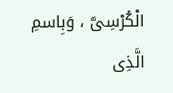الْكُرْسِىَّ ، وَبِاسمِ الَّذِى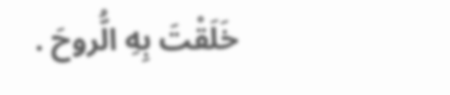خَلَقْتَ بِهِ الُّروحَ .